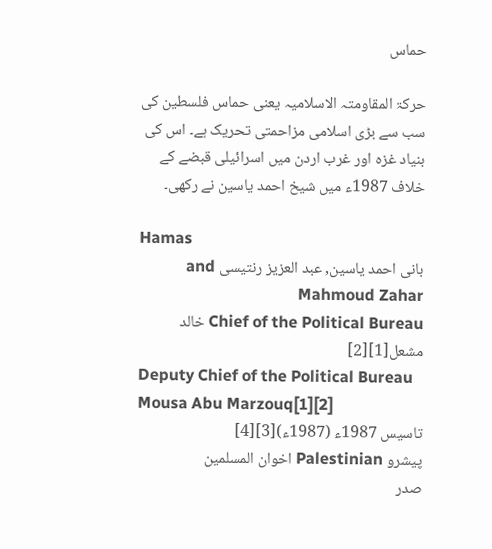حماس

حرکۃ المقاومتہ الاسلامیہ یعنی حماس فلسطین کی سب سے بڑی اسلامی مزاحمتی تحریک ہے۔ اس کی بنیاد غزہ اور غرب اردن میں اسرائیلی قبضے کے خلاف 1987ء میں شیخ احمد یاسین نے رکھی۔

Hamas
بانی احمد یاسین, عبد العزیز رنتیسی and Mahmoud Zahar
Chief of the Political Bureau خالد مشعل[1][2]
Deputy Chief of the Political Bureau Mousa Abu Marzouq[1][2]
تاسیس 1987ء (1987ء)[3][4]
پیشرو Palestinian اخوان المسلمین
صدر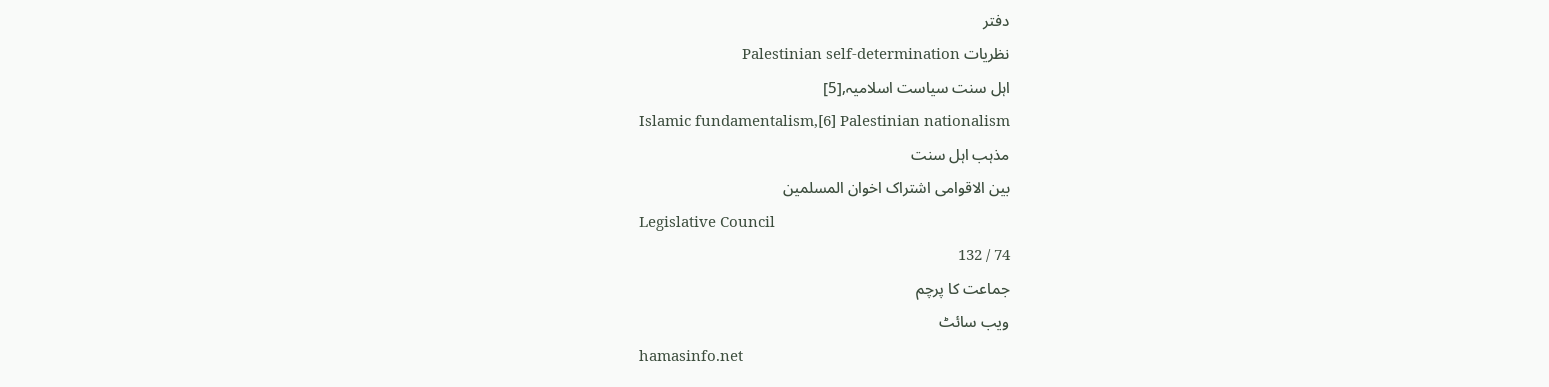دفتر
نظریات Palestinian self-determination
اہل سنت سیاست اسلامیہ,[5]
Islamic fundamentalism,[6] Palestinian nationalism
مذہب اہل سنت
بین الاقوامی اشتراک اخوان المسلمین
Legislative Council
74 / 132
جماعت کا پرچم
ویب سائٹ
hamasinfo.net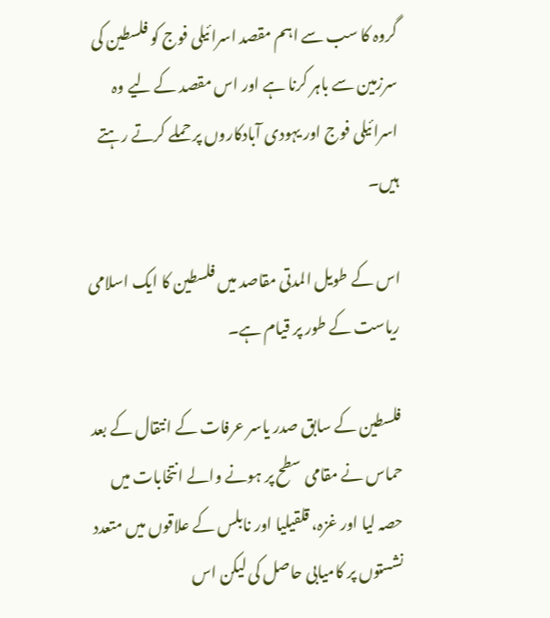گروہ کا سب سے اہم مقصد اسرائیلی فوج کو فلسطین کی سرزمین سے باہر کرنا ہے اور اس مقصد کے لیے وہ اسرائیلی فوج اور یہودی آبادکاروں پر حملے کرتے رہتے ہیں۔

اس کے طویل المدتی مقاصد میں فلسطین کا ایک اسلامی ریاست کے طور پر قیام ہے۔

فلسطین کے سابق صدر یاسر عرفات کے انتقال کے بعد حماس نے مقامی سطح پر ہونے والے انتخابات میں حصہ لیا اور غزہ، قلقیلیا اور نابلس کے علاقوں میں متعدد نشستوں پر کامیابی حاصل کی لیکن اس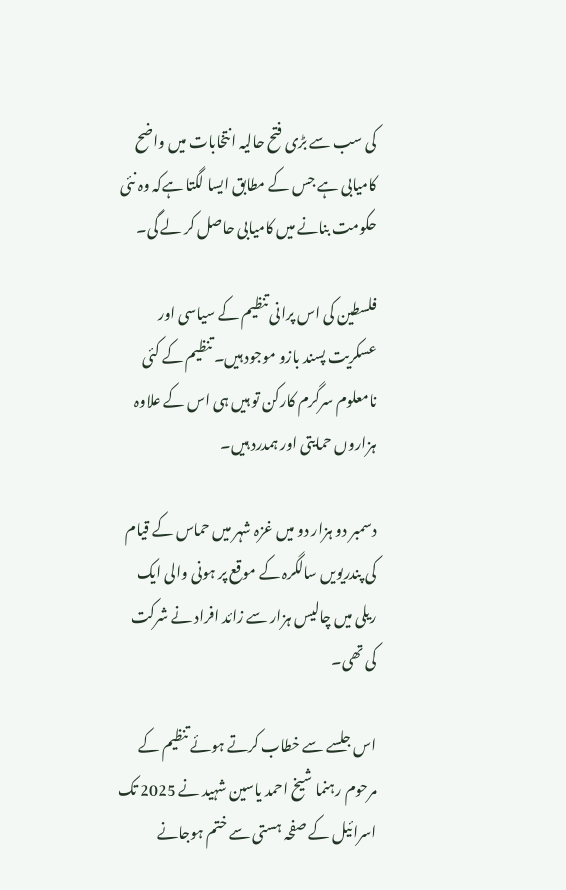کی سب سے بڑی فتح حالیہ انتخابات میں واضح کامیابی ہے جس کے مطابق ایسا لگتا ہےکہ وہ نئی حکومت بنانے میں کامیابی حاصل کر لے گی۔

فلسطین کی اس پرانی تنظیم کے سیاسی اور عسکریت پسند بازو موجود ہیں۔ تنظیم کے کئی نامعلوم سرگرم کارکن تو ہیں ہی اس کے علاوہ ہزاروں حمایتی اور ہمدرد ہیں۔

دسمبر دو ہزار دو میں غزہ شہر میں حماس کے قیام کی پندریویں سالگرہ کے موقع پر ہونی والی ایک ریلی میں چالیس ہزار سے زائد افراد نے شرکت کی تھی۔

اس جلسے سے خطاب کرتے ہوئے تنظیم کے مرحوم رہنما شیخ احمد یاسین شہید نے 2025 تک اسرائیل کے صفحہ ہستی سے ختم ہوجانے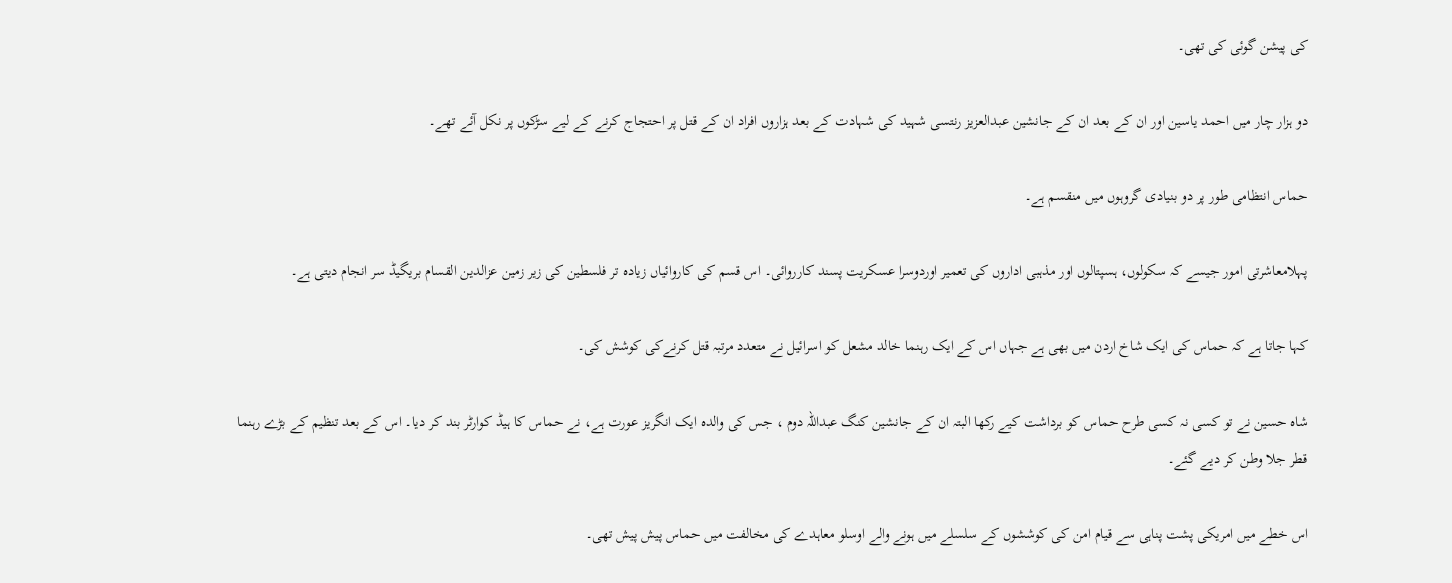کی پیشن گوئی کی تھی۔

دو ہزار چار میں احمد یاسین اور ان کے بعد ان کے جانشین عبدالعزیز رنتسی شہید کی شہادت کے بعد ہزاروں افراد ان کے قتل پر احتجاج کرنے کے لیے سڑکوں پر نکل آئے تھے۔

حماس انتظامی طور پر دو بنیادی گروہوں میں منقسم ہے۔

پہلامعاشرتی امور جیسے کہ سکولوں، ہسپتالوں اور مذہبی اداروں کی تعمیر اوردوسرا عسکریت پسند کارروائی۔ اس قسم کی کاروائیاں زیادہ تر فلسطین کی زیر زمین عزالدین القسام بریگیڈ سر انجام دیتی ہے۔

کہا جاتا ہے کہ حماس کی ایک شاخ اردن میں بھی ہے جہاں اس کے ایک رہنما خالد مشعل کو اسرائیل نے متعدد مرتبہ قتل کرنےکی کوشش کی۔

شاہ حسین نے تو کسی نہ کسی طرح حماس کو برداشت کیے رکھا البتہ ان کے جانشین کنگ عبداللہ دوم ، جس کی والدہ ایک انگریز عورت ہے، نے حماس کا ہیڈ کوارٹر بند کر دیا۔ اس کے بعد تنظیم کے بڑے رہنما قطر جلا وطن کر دیے گئے۔

اس خطے میں امریکی پشت پناہی سے قیام امن کی کوششوں کے سلسلے میں ہونے والے اوسلو معاہدے کی مخالفت میں حماس پیش پیش تھی۔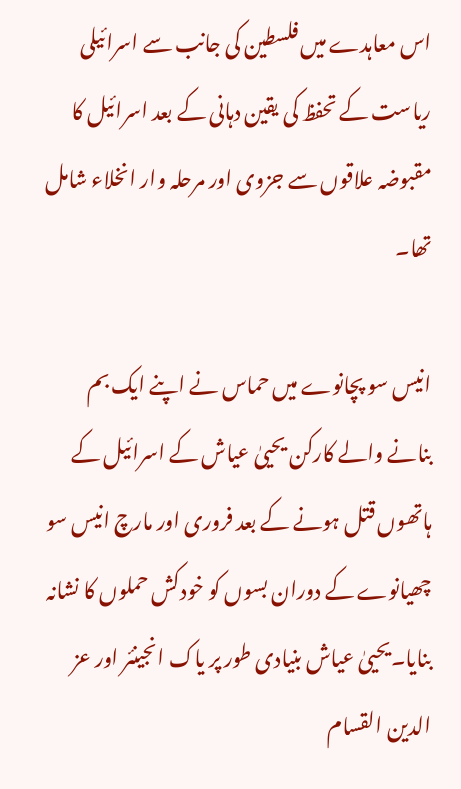اس معاہدے میں فلسطین کی جانب سے اسرائیلی ریاست کے تحفظ کی یقین دہانی کے بعد اسرائیل کا مقبوضہ علاقوں سے جزوی اور مرحلہ وار انخلاء شامل تھا۔

انیس سو پچانوے میں حماس نے اپنے ایک بم بنانے والے کارکن یحییٰ عیاش کے اسرائیل کے ہاتھوں قتل ہونے کے بعد فروری اور مارچ انیس سو چھیانوے کے دوران بسوں کو خودکش حملوں کا نشانہ بنایا۔یحییٰ عیاش بنیادی طور پر یاک انجینئر اور عز الدین القسام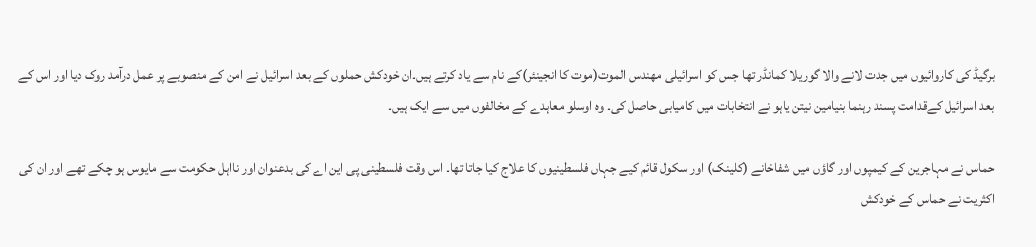برگیڈ کی کاروائیوں میں جدت لانے والا گوریلا کمانڈر تھا جس کو اسرائیلی مھندس الموت(موت کا انجینئر)کے نام سے یاد کرتے ہیں۔ان خودکش حملوں کے بعد اسرائیل نے امن کے منصوبے پر عمل درآمد روک دیا اور اس کے بعد اسرائیل کےقدامت پسند رہنما بنیامین نیتن یاہو نے انتخابات میں کامیابی حاصل کی۔ وہ اوسلو معاہدے کے مخالفوں میں سے ایک ہیں۔

حماس نے مہاجرین کے کیمپوں اور گاؤں میں شفاخانے (کلینک) اور سکول قائم کیے جہاں فلسطینیوں کا علاج کیا جاتا تھا۔ اس وقت فلسطینی پی این اے کی بدعنوان اور نااہل حکومت سے مایوس ہو چکے تھے اور ان کی اکثریت نے حماس کے خودکش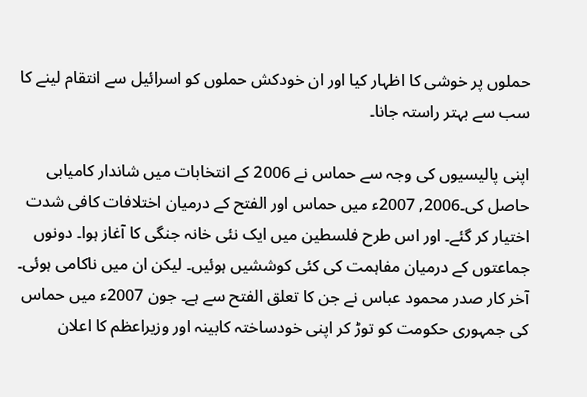حملوں پر خوشی کا اظہار کیا اور ان خودکش حملوں کو اسرائیل سے انتقام لینے کا سب سے بہتر راستہ جانا۔

اپنی پالیسیوں کی وجہ سے حماس نے 2006 کے انتخابات میں شاندار کامیابی حاصل کی۔2006, 2007ء میں حماس اور الفتح کے درمیان اختلافات کافی شدت اختیار کر گئے۔ اور اس طرح فلسطین میں ایک نئی خانہ جنگی کا آغاز ہوا۔ دونوں جماعتوں کے درمیان مفاہمت کی کئی کوششیں ہوئیں۔ لیکن ان میں ناکامی ہوئی۔ آخر کار صدر محمود عباس نے جن کا تعلق الفتح سے ہے۔ جون 2007ء میں حماس کی جمہوری حکومت کو توڑ کر اپنی خودساختہ کابینہ اور وزیراعظم کا اعلان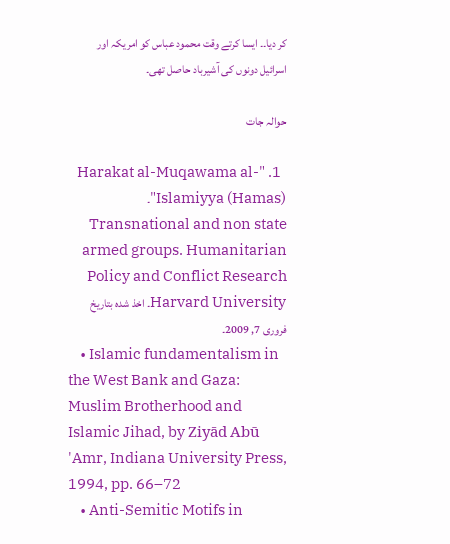کر دیا۔۔ ایسا کرتے وقت محمود عباس کو امریکہ اور اسرائیل دونوں کی آشیرباد حاصل تھی۔

حوالہ جات

  1. "Harakat al-Muqawama al-Islamiyya (Hamas)"۔ Transnational and non state armed groups. Humanitarian Policy and Conflict Research Harvard University۔ اخذ شدہ بتاریخ فروری 7, 2009۔
    • Islamic fundamentalism in the West Bank and Gaza: Muslim Brotherhood and Islamic Jihad, by Ziyād Abū 'Amr, Indiana University Press, 1994, pp. 66–72
    • Anti-Semitic Motifs in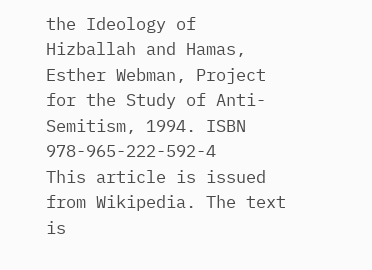the Ideology of Hizballah and Hamas, Esther Webman, Project for the Study of Anti-Semitism, 1994. ISBN 978-965-222-592-4
This article is issued from Wikipedia. The text is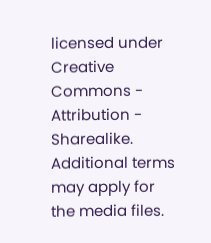licensed under Creative Commons - Attribution - Sharealike. Additional terms may apply for the media files.